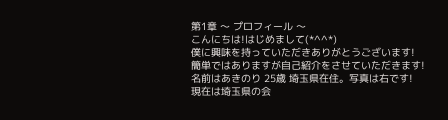第1章 〜 プロフィール 〜
こんにちは!はじめまして(*^^*)
僕に興味を持っていただきありがとうございます!
簡単ではありますが自己紹介をさせていただきます!
名前はあきのり 25歳 埼玉県在住。写真は右です!
現在は埼玉県の会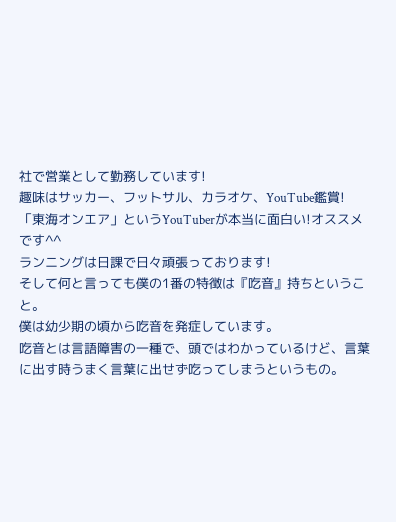社で営業として勤務しています!
趣味はサッカー、フットサル、カラオケ、YouTube鑑賞!
「東海オンエア」というYouTuberが本当に面白い!オススメです^^
ランニングは日課で日々頑張っております!
そして何と言っても僕の1番の特徴は『吃音』持ちということ。
僕は幼少期の頃から吃音を発症しています。
吃音とは言語障害の一種で、頭ではわかっているけど、言葉に出す時うまく言葉に出せず吃ってしまうというもの。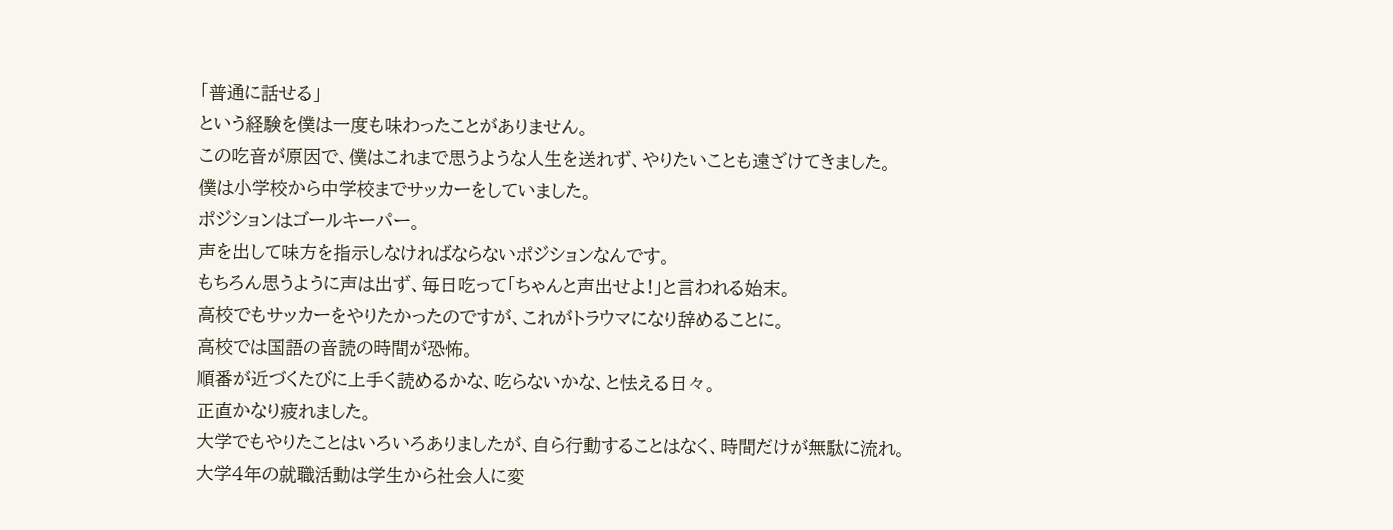「普通に話せる」
という経験を僕は一度も味わったことがありません。
この吃音が原因で、僕はこれまで思うような人生を送れず、やりたいことも遠ざけてきました。
僕は小学校から中学校までサッカーをしていました。
ポジションはゴールキーパー。
声を出して味方を指示しなければならないポジションなんです。
もちろん思うように声は出ず、毎日吃って「ちゃんと声出せよ!」と言われる始末。
高校でもサッカーをやりたかったのですが、これがトラウマになり辞めることに。
高校では国語の音読の時間が恐怖。
順番が近づくたびに上手く読めるかな、吃らないかな、と怯える日々。
正直かなり疲れました。
大学でもやりたことはいろいろありましたが、自ら行動することはなく、時間だけが無駄に流れ。
大学4年の就職活動は学生から社会人に変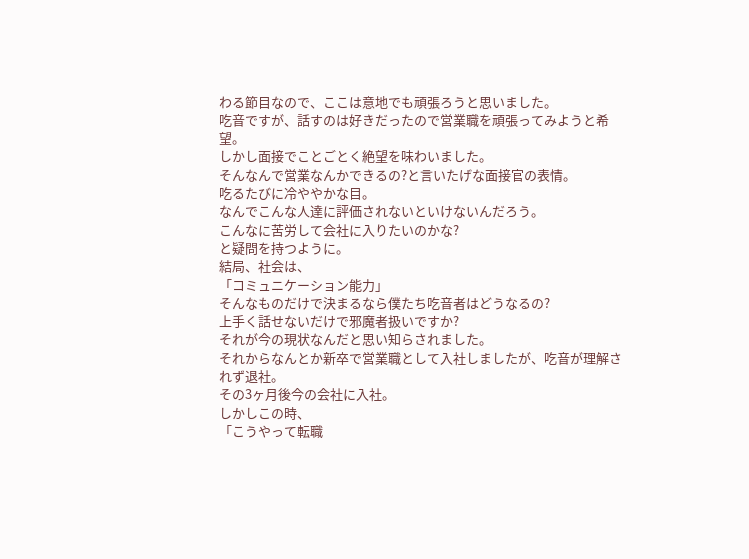わる節目なので、ここは意地でも頑張ろうと思いました。
吃音ですが、話すのは好きだったので営業職を頑張ってみようと希望。
しかし面接でことごとく絶望を味わいました。
そんなんで営業なんかできるの?と言いたげな面接官の表情。
吃るたびに冷ややかな目。
なんでこんな人達に評価されないといけないんだろう。
こんなに苦労して会社に入りたいのかな?
と疑問を持つように。
結局、社会は、
「コミュニケーション能力」
そんなものだけで決まるなら僕たち吃音者はどうなるの?
上手く話せないだけで邪魔者扱いですか?
それが今の現状なんだと思い知らされました。
それからなんとか新卒で営業職として入社しましたが、吃音が理解されず退社。
その3ヶ月後今の会社に入社。
しかしこの時、
「こうやって転職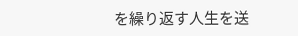を繰り返す人生を送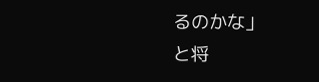るのかな」
と将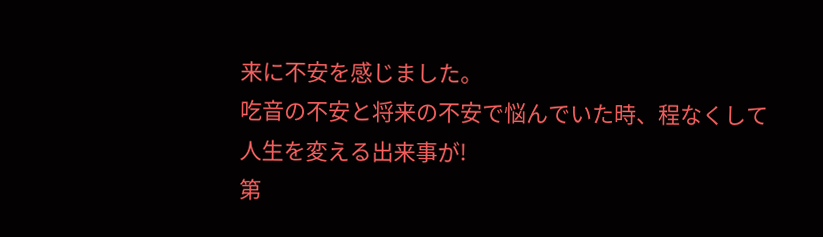来に不安を感じました。
吃音の不安と将来の不安で悩んでいた時、程なくして
人生を変える出来事が!
第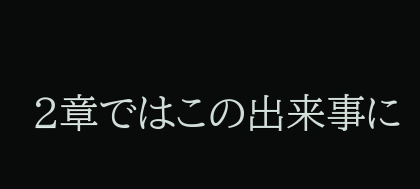2章ではこの出来事に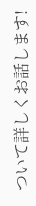ついて詳しくお話します!